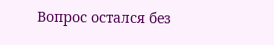Вопрос остался без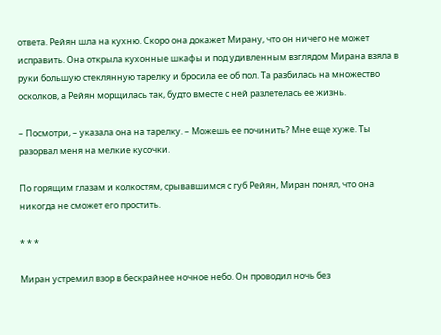ответа. Рейян шла на кухню. Скоро она докажет Мирану, что он ничего не может исправить. Она открыла кухонные шкафы и под удивленным взглядом Мирана взяла в руки большую стеклянную тарелку и бросила ее об пол. Та разбилась на множество осколков, а Рейян морщилась так, будто вместе с ней разлетелась ее жизнь.

– Посмотри, – указала она на тарелку. – Можешь ее починить? Мне еще хуже. Ты разорвал меня на мелкие кусочки.

По горящим глазам и колкостям, срывавшимся с губ Рейян, Миран понял, что она никогда не сможет его простить.

* * *

Миран устремил взор в бескрайнее ночное небо. Он проводил ночь без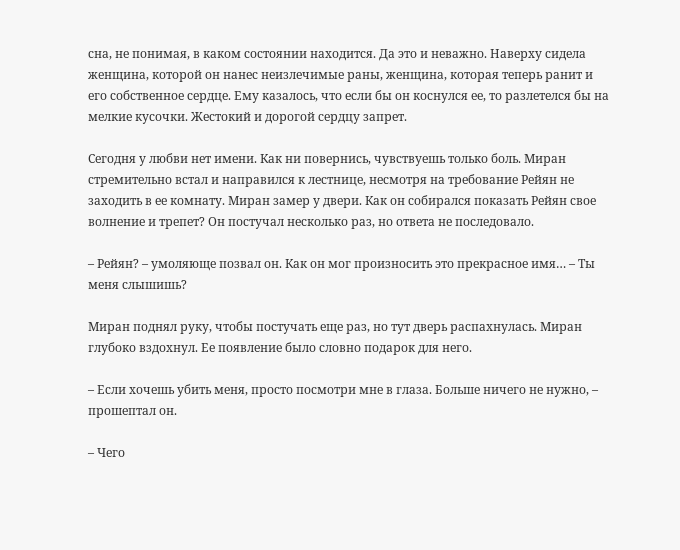сна, не понимая, в каком состоянии находится. Да это и неважно. Наверху сидела женщина, которой он нанес неизлечимые раны, женщина, которая теперь ранит и его собственное сердце. Ему казалось, что если бы он коснулся ее, то разлетелся бы на мелкие кусочки. Жестокий и дорогой сердцу запрет.

Сегодня у любви нет имени. Как ни повернись, чувствуешь только боль. Миран стремительно встал и направился к лестнице, несмотря на требование Рейян не заходить в ее комнату. Миран замер у двери. Как он собирался показать Рейян свое волнение и трепет? Он постучал несколько раз, но ответа не последовало.

– Рейян? – умоляюще позвал он. Как он мог произносить это прекрасное имя… – Ты меня слышишь?

Миран поднял руку, чтобы постучать еще раз, но тут дверь распахнулась. Миран глубоко вздохнул. Ее появление было словно подарок для него.

– Если хочешь убить меня, просто посмотри мне в глаза. Больше ничего не нужно, – прошептал он.

– Чего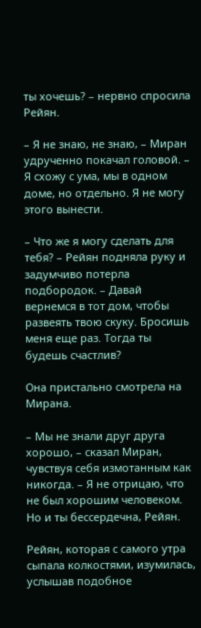ты хочешь? – нервно спросила Рейян.

– Я не знаю, не знаю, – Миран удрученно покачал головой. – Я схожу с ума, мы в одном доме, но отдельно. Я не могу этого вынести.

– Что же я могу сделать для тебя? – Рейян подняла руку и задумчиво потерла подбородок. – Давай вернемся в тот дом, чтобы развеять твою скуку. Бросишь меня еще раз. Тогда ты будешь счастлив?

Она пристально смотрела на Мирана.

– Мы не знали друг друга хорошо, – сказал Миран, чувствуя себя измотанным как никогда. – Я не отрицаю, что не был хорошим человеком. Но и ты бессердечна, Рейян.

Рейян, которая с самого утра сыпала колкостями, изумилась, услышав подобное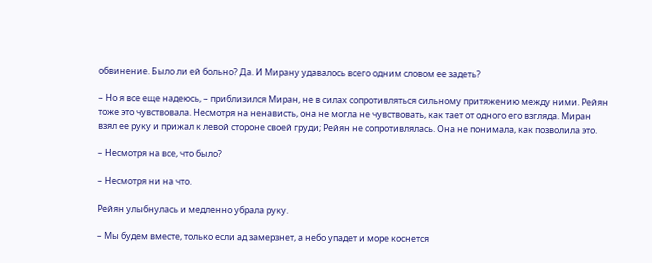обвинение. Было ли ей больно? Да. И Мирану удавалось всего одним словом ее задеть?

– Но я все еще надеюсь, – приблизился Миран, не в силах сопротивляться сильному притяжению между ними. Рейян тоже это чувствовала. Несмотря на ненависть, она не могла не чувствовать, как тает от одного его взгляда. Миран взял ее руку и прижал к левой стороне своей груди; Рейян не сопротивлялась. Она не понимала, как позволила это.

– Несмотря на все, что было?

– Несмотря ни на что.

Рейян улыбнулась и медленно убрала руку.

– Мы будем вместе, только если ад замерзнет, а небо упадет и море коснется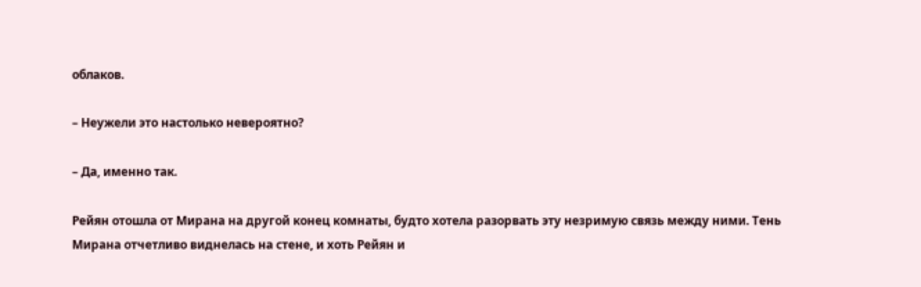облаков.

– Неужели это настолько невероятно?

– Да, именно так.

Рейян отошла от Мирана на другой конец комнаты, будто хотела разорвать эту незримую связь между ними. Тень Мирана отчетливо виднелась на стене, и хоть Рейян и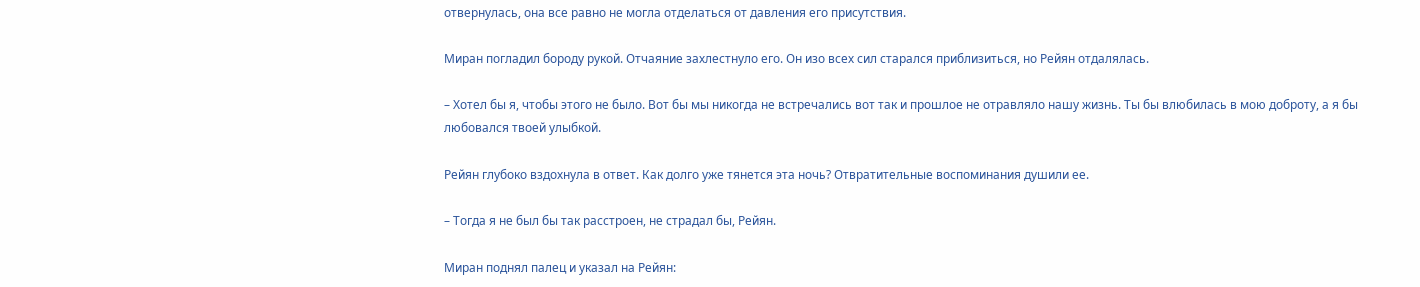отвернулась, она все равно не могла отделаться от давления его присутствия.

Миран погладил бороду рукой. Отчаяние захлестнуло его. Он изо всех сил старался приблизиться, но Рейян отдалялась.

– Хотел бы я, чтобы этого не было. Вот бы мы никогда не встречались вот так и прошлое не отравляло нашу жизнь. Ты бы влюбилась в мою доброту, а я бы любовался твоей улыбкой.

Рейян глубоко вздохнула в ответ. Как долго уже тянется эта ночь? Отвратительные воспоминания душили ее.

– Тогда я не был бы так расстроен, не страдал бы, Рейян.

Миран поднял палец и указал на Рейян: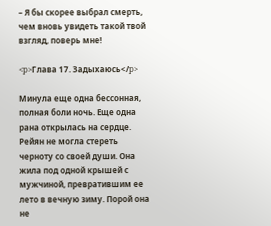– Я бы скорее выбрал смерть, чем вновь увидеть такой твой взгляд, поверь мне!

<p>Глава 17. Задыхаюсь</p>

Минула еще одна бессонная, полная боли ночь. Еще одна рана открылась на сердце. Рейян не могла стереть черноту со своей души. Она жила под одной крышей с мужчиной, превратившим ее лето в вечную зиму. Порой она не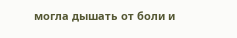могла дышать от боли и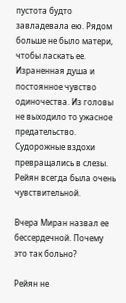пустота будто завладевала ею. Рядом больше не было матери, чтобы ласкать ее. Израненная душа и постоянное чувство одиночества. Из головы не выходило то ужасное предательство. Судорожные вздохи превращались в слезы. Рейян всегда была очень чувствительной.

Вчера Миран назвал ее бессердечной. Почему это так больно?

Рейян не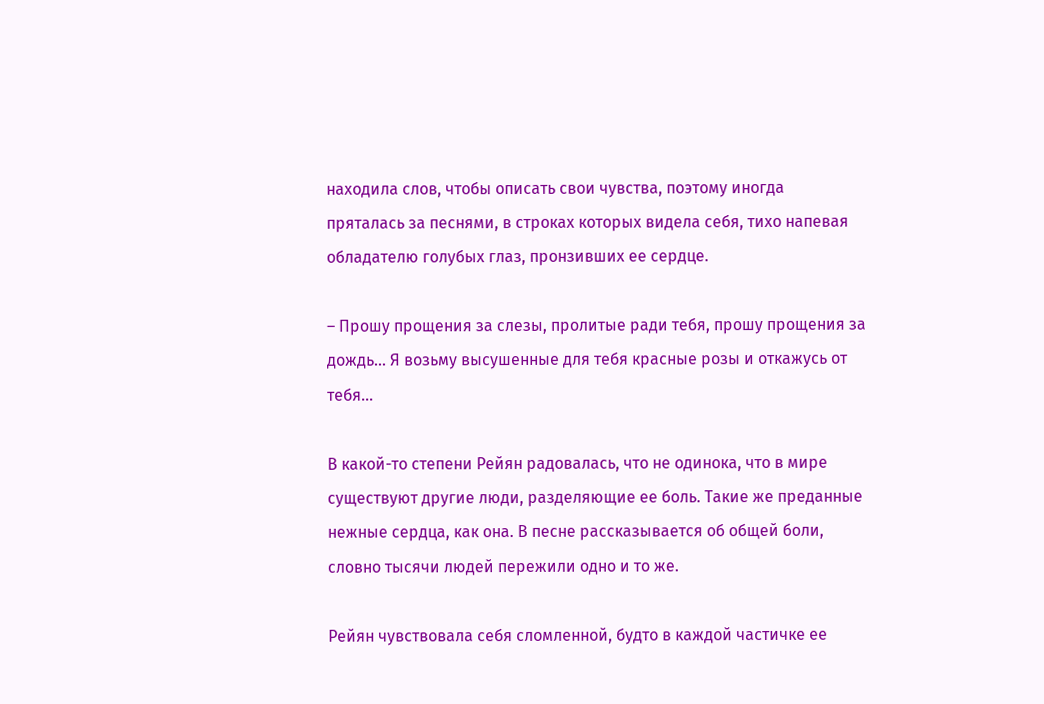находила слов, чтобы описать свои чувства, поэтому иногда пряталась за песнями, в строках которых видела себя, тихо напевая обладателю голубых глаз, пронзивших ее сердце.

– Прошу прощения за слезы, пролитые ради тебя, прошу прощения за дождь… Я возьму высушенные для тебя красные розы и откажусь от тебя…

В какой-то степени Рейян радовалась, что не одинока, что в мире существуют другие люди, разделяющие ее боль. Такие же преданные нежные сердца, как она. В песне рассказывается об общей боли, словно тысячи людей пережили одно и то же.

Рейян чувствовала себя сломленной, будто в каждой частичке ее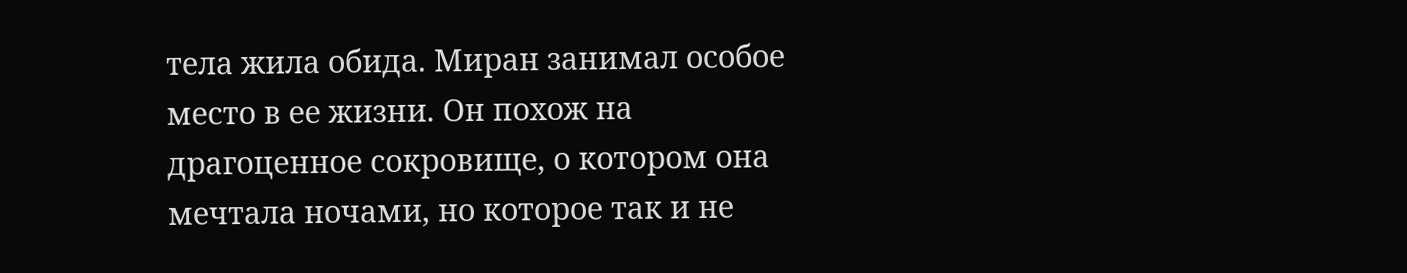тела жила обида. Миран занимал особое место в ее жизни. Он похож на драгоценное сокровище, о котором она мечтала ночами, но которое так и не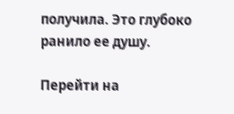получила. Это глубоко ранило ее душу.

Перейти на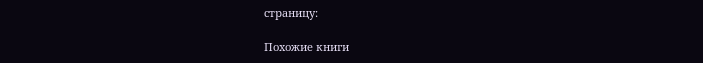страницу:

Похожие книги